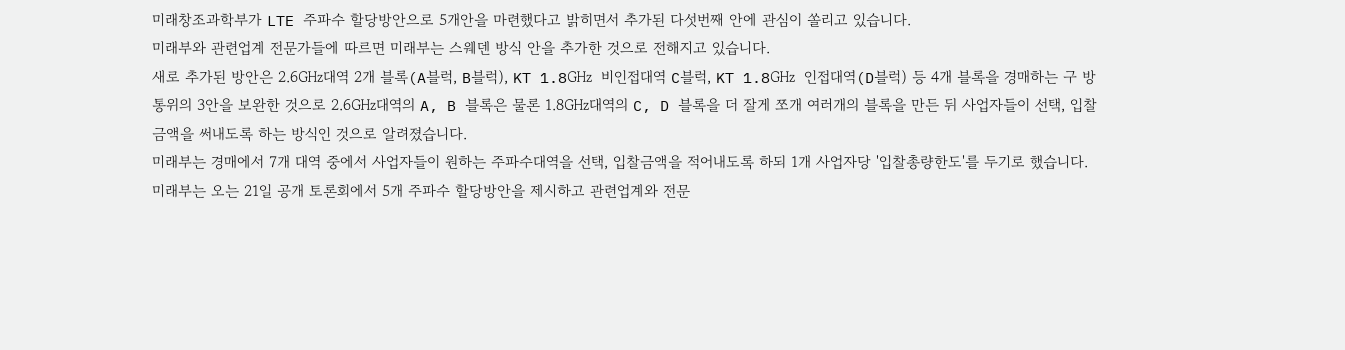미래창조과학부가 LTE 주파수 할당방안으로 5개안을 마련했다고 밝히면서 추가된 다섯번째 안에 관심이 쏠리고 있습니다.
미래부와 관련업계 전문가들에 따르면 미래부는 스웨덴 방식 안을 추가한 것으로 전해지고 있습니다.
새로 추가된 방안은 2.6㎓대역 2개 블록(A블럭, B블럭), KT 1.8㎓ 비인접대역 C블럭, KT 1.8㎓ 인접대역(D블럭) 등 4개 블록을 경매하는 구 방통위의 3안을 보완한 것으로 2.6㎓대역의 A, B 블록은 물론 1.8㎓대역의 C, D 블록을 더 잘게 쪼개 여러개의 블록을 만든 뒤 사업자들이 선택, 입찰금액을 써내도록 하는 방식인 것으로 알려졌습니다.
미래부는 경매에서 7개 대역 중에서 사업자들이 원하는 주파수대역을 선택, 입찰금액을 적어내도록 하되 1개 사업자당 '입찰총량한도'를 두기로 했습니다.
미래부는 오는 21일 공개 토론회에서 5개 주파수 할당방안을 제시하고 관련업계와 전문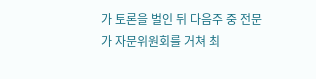가 토론을 벌인 뒤 다음주 중 전문가 자문위원회를 거쳐 최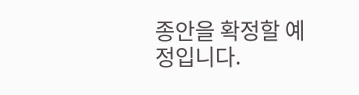종안을 확정할 예정입니다.